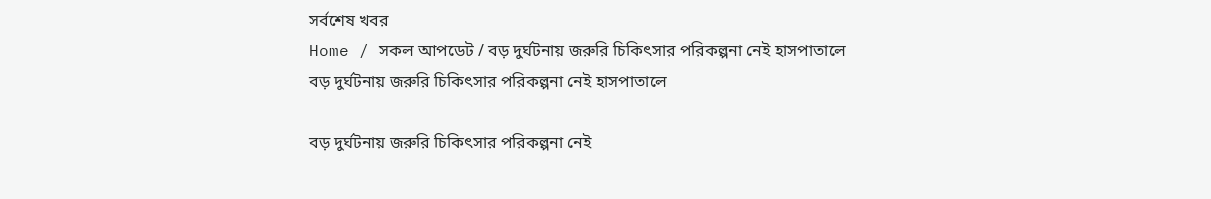সর্বশেষ খবর
Home / সকল আপডেট / বড় দুর্ঘটনায় জরুরি চিকিৎসার পরিকল্পনা নেই হাসপাতালে
বড় দুর্ঘটনায় জরুরি চিকিৎসার পরিকল্পনা নেই হাসপাতালে

বড় দুর্ঘটনায় জরুরি চিকিৎসার পরিকল্পনা নেই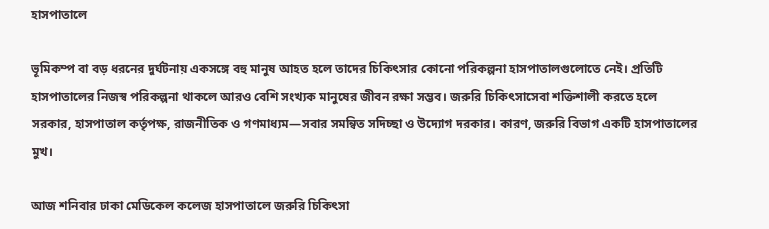হাসপাতালে

ভূমিকম্প বা বড় ধরনের দুর্ঘটনায় একসঙ্গে বহু মানুষ আহত হলে তাদের চিকিৎসার কোনো পরিকল্পনা হাসপাতালগুলোতে নেই। প্রতিটি হাসপাতালের নিজস্ব পরিকল্পনা থাকলে আরও বেশি সংখ্যক মানুষের জীবন রক্ষা সম্ভব। জরুরি চিকিৎসাসেবা শক্তিশালী করতে হলে সরকার, হাসপাতাল কর্তৃপক্ষ, রাজনীতিক ও গণমাধ্যম—সবার সমন্বিত সদিচ্ছা ও উদ্যোগ দরকার। কারণ, জরুরি বিভাগ একটি হাসপাতালের মুখ।

আজ শনিবার ঢাকা মেডিকেল কলেজ হাসপাতালে জরুরি চিকিৎসা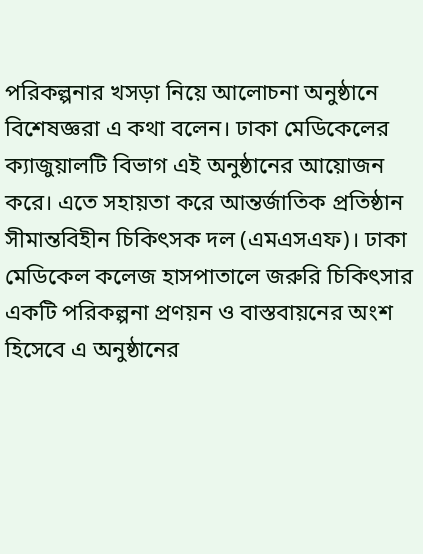পরিকল্পনার খসড়া নিয়ে আলোচনা অনুষ্ঠানে বিশেষজ্ঞরা এ কথা বলেন। ঢাকা মেডিকেলের ক্যাজুয়ালটি বিভাগ এই অনুষ্ঠানের আয়োজন করে। এতে সহায়তা করে আন্তর্জাতিক প্রতিষ্ঠান সীমান্তবিহীন চিকিৎসক দল (এমএসএফ)। ঢাকা মেডিকেল কলেজ হাসপাতালে জরুরি চিকিৎসার একটি পরিকল্পনা প্রণয়ন ও বাস্তবায়নের অংশ হিসেবে এ অনুষ্ঠানের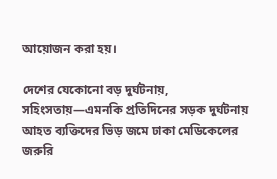আয়োজন করা হয়।

দেশের যেকোনো বড় দুর্ঘটনায়, সহিংসতায়—এমনকি প্রতিদিনের সড়ক দুর্ঘটনায় আহত ব্যক্তিদের ভিড় জমে ঢাকা মেডিকেলের জরুরি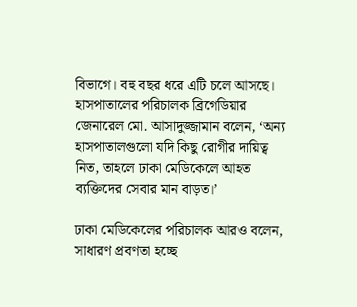বিভাগে। বহু বছর ধরে এটি চলে আসছে। হাসপাতালের পরিচালক ব্রিগেডিয়ার জেনারেল মো. আসাদুজ্জামান বলেন, ‘অন্য হাসপাতালগুলো যদি কিছু রোগীর দায়িত্ব নিত, তাহলে ঢাকা মেডিকেলে আহত ব্যক্তিদের সেবার মান বাড়ত।’

ঢাকা মেডিকেলের পরিচালক আরও বলেন, সাধারণ প্রবণতা হচ্ছে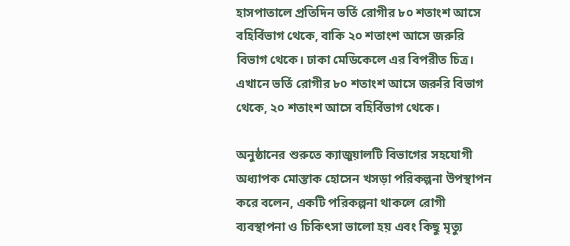হাসপাতালে প্রতিদিন ভর্তি রোগীর ৮০ শতাংশ আসে বহির্বিভাগ থেকে, বাকি ২০ শতাংশ আসে জরুরি বিভাগ থেকে। ঢাকা মেডিকেলে এর বিপরীত চিত্র। এখানে ভর্তি রোগীর ৮০ শতাংশ আসে জরুরি বিভাগ থেকে, ২০ শতাংশ আসে বহির্বিভাগ থেকে।

অনুষ্ঠানের শুরুতে ক্যাজুয়ালটি বিভাগের সহযোগী অধ্যাপক মোস্তাক হোসেন খসড়া পরিকল্পনা উপস্থাপন করে বলেন, একটি পরিকল্পনা থাকলে রোগী ব্যবস্থাপনা ও চিকিৎসা ভালো হয় এবং কিছু মৃত্যু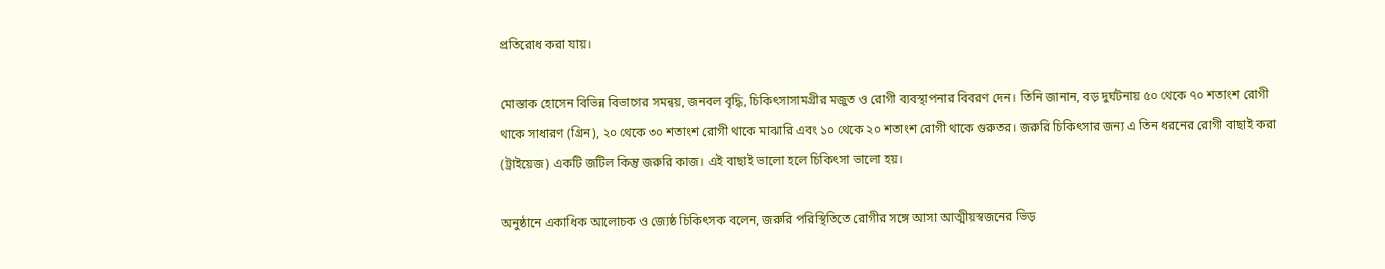প্রতিরোধ করা যায়।

মোস্তাক হোসেন বিভিন্ন বিভাগের সমন্বয়, জনবল বৃদ্ধি, চিকিৎসাসামগ্রীর মজুত ও রোগী ব্যবস্থাপনার বিবরণ দেন। তিনি জানান, বড় দুর্ঘটনায় ৫০ থেকে ৭০ শতাংশ রোগী থাকে সাধারণ (গ্রিন), ২০ থেকে ৩০ শতাংশ রোগী থাকে মাঝারি এবং ১০ থেকে ২০ শতাংশ রোগী থাকে গুরুতর। জরুরি চিকিৎসার জন্য এ তিন ধরনের রোগী বাছাই করা (ট্রাইয়েজ) একটি জটিল কিন্তু জরুরি কাজ। এই বাছাই ভালো হলে চিকিৎসা ভালো হয়।

অনুষ্ঠানে একাধিক আলোচক ও জ্যেষ্ঠ চিকিৎসক বলেন, জরুরি পরিস্থিতিতে রোগীর সঙ্গে আসা আত্মীয়স্বজনের ভিড়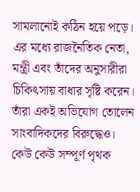সামলানোই কঠিন হয়ে পড়ে। এর মধ্যে রাজনৈতিক নেতা, মন্ত্রী এবং তাঁদের অনুসারীরা চিকিৎসায় বাধার সৃষ্টি করেন। তাঁরা একই অভিযোগ তোলেন সাংবাদিকদের বিরুদ্ধেও। কেউ কেউ সম্পূর্ণ পৃথক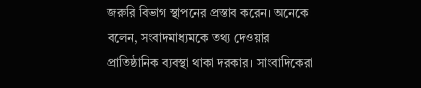জরুরি বিভাগ স্থাপনের প্রস্তাব করেন। অনেকে বলেন, সংবাদমাধ্যমকে তথ্য দেওয়ার প্রাতিষ্ঠানিক ব্যবস্থা থাকা দরকার। সাংবাদিকেরা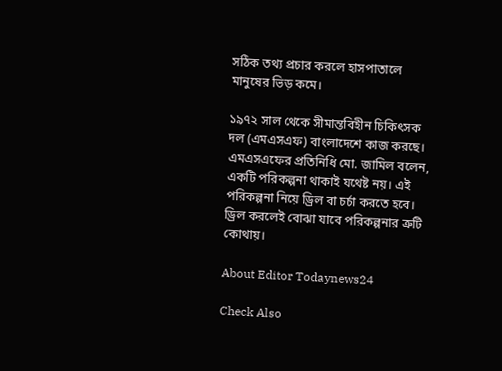সঠিক তথ্য প্রচার করলে হাসপাতালে মানুষের ভিড় কমে।

১৯৭২ সাল থেকে সীমান্তবিহীন চিকিৎসক দল (এমএসএফ) বাংলাদেশে কাজ করছে। এমএসএফের প্রতিনিধি মো. জামিল বলেন, একটি পরিকল্পনা থাকাই যথেষ্ট নয়। এই পরিকল্পনা নিয়ে ড্রিল বা চর্চা করতে হবে। ড্রিল করলেই বোঝা যাবে পরিকল্পনার ত্রুটি কোথায়।

About Editor Todaynews24

Check Also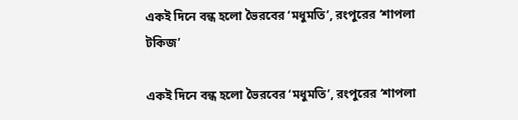একই দিনে বন্ধ হলো ভৈরবের ‘মধুমতি’, রংপুরের ‘শাপলা টকিজ’

একই দিনে বন্ধ হলো ভৈরবের ‘মধুমতি’, রংপুরের ‘শাপলা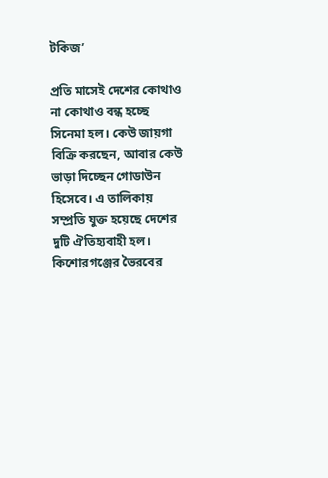টকিজ’

প্রতি মাসেই দেশের কোথাও না কোথাও বন্ধ হচ্ছে সিনেমা হল। কেউ জায়গা বিক্রি করছেন, আবার কেউ ভাড়া দিচ্ছেন গোডাউন হিসেবে। এ তালিকায় সম্প্রতি যুক্ত হয়েছে দেশের দুটি ঐতিহ্যবাহী হল। কিশোরগঞ্জের ভৈরবের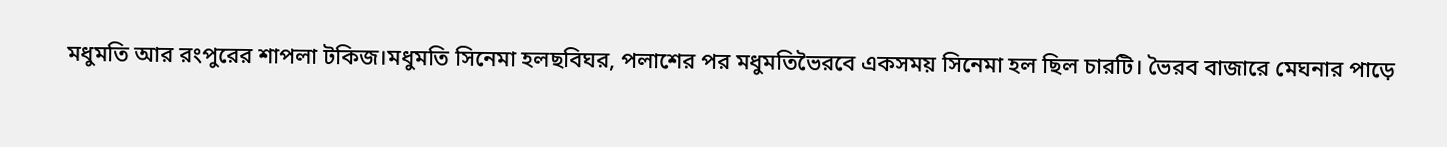মধুমতি আর রংপুরের শাপলা টকিজ।মধুমতি সিনেমা হলছবিঘর, পলাশের পর মধুমতিভৈরবে একসময় সিনেমা হল ছিল চারটি। ভৈরব বাজারে মেঘনার পাড়ে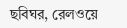ছবিঘর, রেলওয়ে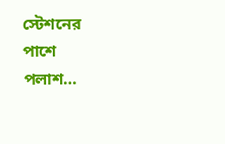স্টেশনের পাশে পলাশ…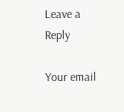Leave a Reply

Your email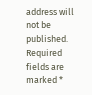address will not be published. Required fields are marked *